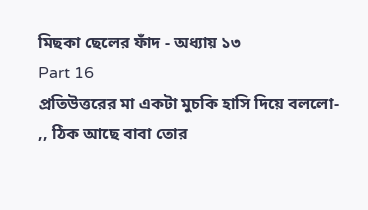মিছকা ছেলের ফাঁদ - অধ্যায় ১৩
Part 16
প্রতিউত্তরের মা একটা মুচকি হাসি দিয়ে বললো-
,, ঠিক আছে বাবা তোর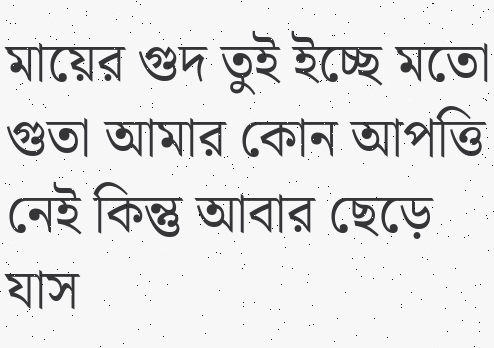মায়ের গুদ তুই ইচ্ছে মতো গুতা আমার কোন আপত্তি নেই কিন্তু আবার ছেড়ে যাস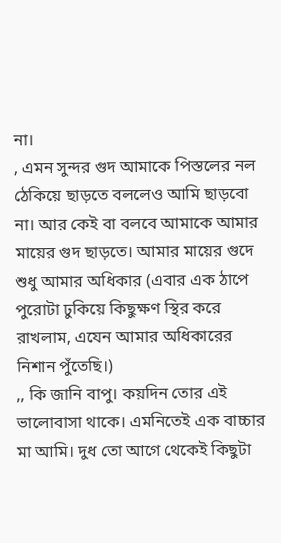না।
, এমন সুন্দর গুদ আমাকে পিস্তলের নল ঠেকিয়ে ছাড়তে বললেও আমি ছাড়বো না। আর কেই বা বলবে আমাকে আমার মায়ের গুদ ছাড়তে। আমার মায়ের গুদে শুধু আমার অধিকার (এবার এক ঠাপে পুরোটা ঢুকিয়ে কিছুক্ষণ স্থির করে রাখলাম, এযেন আমার অধিকারের নিশান পুঁতেছি।)
,, কি জানি বাপু। কয়দিন তোর এই ভালোবাসা থাকে। এমনিতেই এক বাচ্চার মা আমি। দুধ তো আগে থেকেই কিছুটা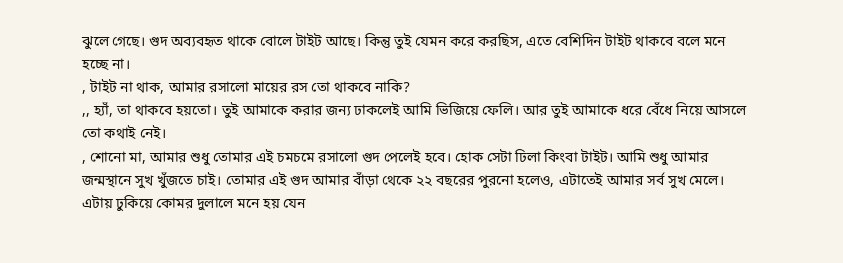ঝুলে গেছে। গুদ অব্যবহৃত থাকে বোলে টাইট আছে। কিন্তু তুই যেমন করে করছিস, এতে বেশিদিন টাইট থাকবে বলে মনে হচ্ছে না।
, টাইট না থাক, আমার রসালো মায়ের রস তো থাকবে নাকি?
,, হ্যাঁ, তা থাকবে হয়তো। তুই আমাকে করার জন্য ঢাকলেই আমি ভিজিয়ে ফেলি। আর তুই আমাকে ধরে বেঁধে নিয়ে আসলে তো কথাই নেই।
, শোনো মা, আমার শুধু তোমার এই চমচমে রসালো গুদ পেলেই হবে। হোক সেটা ঢিলা কিংবা টাইট। আমি শুধু আমার জন্মস্থানে সুখ খুঁজতে চাই। তোমার এই গুদ আমার বাঁড়া থেকে ২২ বছরের পুরনো হলেও, এটাতেই আমার সর্ব সুখ মেলে। এটায় ঢুকিয়ে কোমর দুলালে মনে হয় যেন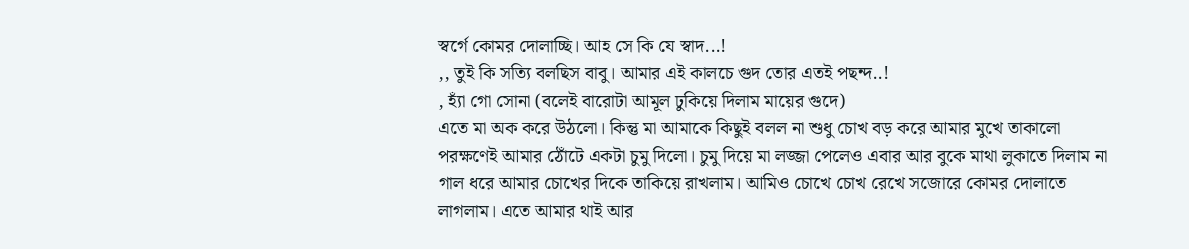স্বর্গে কোমর দোলাচ্ছি। আহ সে কি যে স্বাদ...!
,, তুই কি সত্যি বলছিস বাবু। আমার এই কালচে গুদ তোর এতই পছন্দ..!
, হ্যাঁ গো সোনা (বলেই বারোটা আমূল ঢুকিয়ে দিলাম মায়ের গুদে)
এতে মা অক করে উঠলো। কিন্তু মা আমাকে কিছুই বলল না শুধু চোখ বড় করে আমার মুখে তাকালো পরক্ষণেই আমার ঠোঁটে একটা চুমু দিলো। চুমু দিয়ে মা লজ্জা পেলেও এবার আর বুকে মাথা লুকাতে দিলাম না গাল ধরে আমার চোখের দিকে তাকিয়ে রাখলাম। আমিও চোখে চোখ রেখে সজোরে কোমর দোলাতে লাগলাম। এতে আমার থাই আর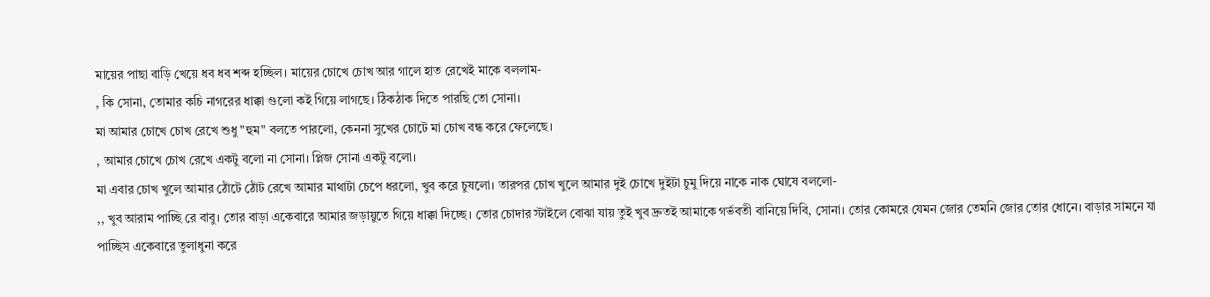মায়ের পাছা বাড়ি খেয়ে ধব ধব শব্দ হচ্ছিল। মায়ের চোখে চোখ আর গালে হাত রেখেই মাকে বললাম-
, কি সোনা, তোমার কচি নাগরের ধাক্কা গুলো কই গিয়ে লাগছে। ঠিকঠাক দিতে পারছি তো সোনা।
মা আমার চোখে চোখ রেখে শুধু "হুম" বলতে পারলো, কেননা সুখের চোটে মা চোখ বন্ধ করে ফেলেছে।
, আমার চোখে চোখ রেখে একটু বলো না সোনা। প্লিজ সোনা একটু বলো।
মা এবার চোখ খুলে আমার ঠোঁটে ঠোঁট রেখে আমার মাথাটা চেপে ধরলো, খুব করে চুষলো। তারপর চোখ খুলে আমার দুই চোখে দুইটা চুমু দিয়ে নাকে নাক ঘোষে বললো-
,, খুব আরাম পাচ্ছি রে বাবু। তোর বাড়া একেবারে আমার জড়ায়ুতে গিয়ে ধাক্কা দিচ্ছে। তোর চোদার স্টাইলে বোঝা যায় তুই খুব দ্রুতই আমাকে গর্ভবতী বানিয়ে দিবি, সোনা। তোর কোমরে যেমন জোর তেমনি জোর তোর ধোনে। বাড়ার সামনে যা পাচ্ছিস একেবারে তুলাধুনা করে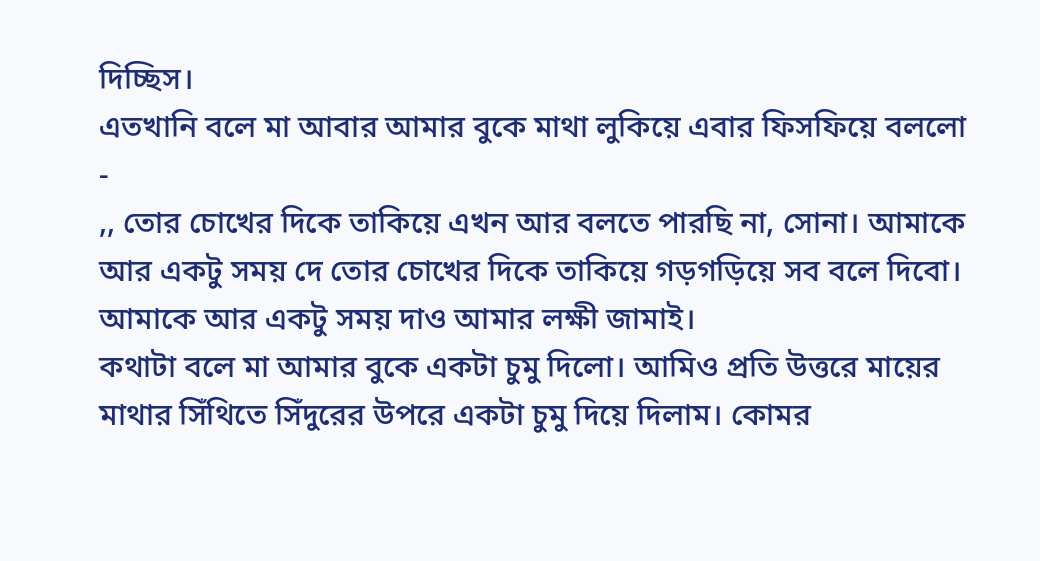দিচ্ছিস।
এতখানি বলে মা আবার আমার বুকে মাথা লুকিয়ে এবার ফিসফিয়ে বললো -
,, তোর চোখের দিকে তাকিয়ে এখন আর বলতে পারছি না, সোনা। আমাকে আর একটু সময় দে তোর চোখের দিকে তাকিয়ে গড়গড়িয়ে সব বলে দিবো। আমাকে আর একটু সময় দাও আমার লক্ষী জামাই।
কথাটা বলে মা আমার বুকে একটা চুমু দিলো। আমিও প্রতি উত্তরে মায়ের মাথার সিঁথিতে সিঁদুরের উপরে একটা চুমু দিয়ে দিলাম। কোমর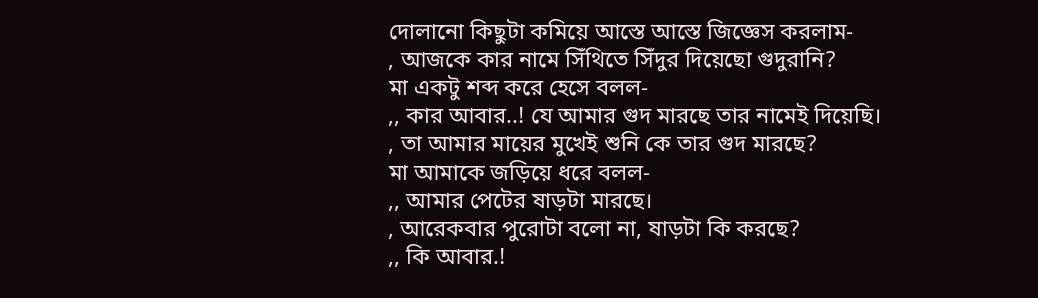দোলানো কিছুটা কমিয়ে আস্তে আস্তে জিজ্ঞেস করলাম-
, আজকে কার নামে সিঁথিতে সিঁদুর দিয়েছো গুদুরানি?
মা একটু শব্দ করে হেসে বলল-
,, কার আবার..! যে আমার গুদ মারছে তার নামেই দিয়েছি।
, তা আমার মায়ের মুখেই শুনি কে তার গুদ মারছে?
মা আমাকে জড়িয়ে ধরে বলল-
,, আমার পেটের ষাড়টা মারছে।
, আরেকবার পুরোটা বলো না, ষাড়টা কি করছে?
,, কি আবার.!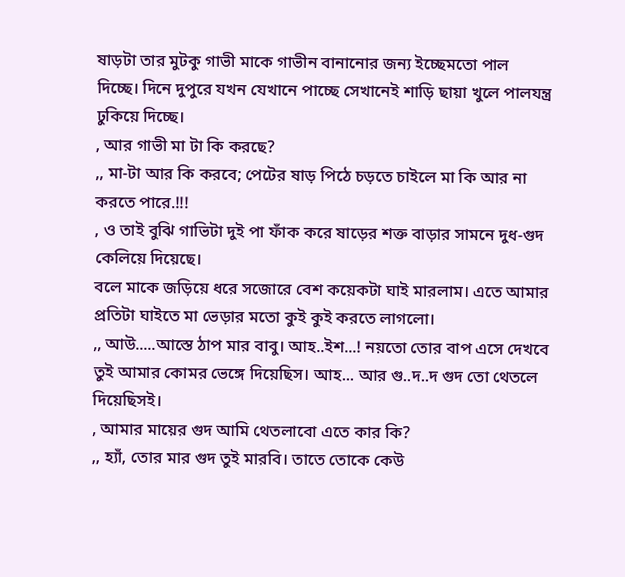ষাড়টা তার মুটকু গাভী মাকে গাভীন বানানোর জন্য ইচ্ছেমতো পাল দিচ্ছে। দিনে দুপুরে যখন যেখানে পাচ্ছে সেখানেই শাড়ি ছায়া খুলে পালযন্ত্র ঢুকিয়ে দিচ্ছে।
, আর গাভী মা টা কি করছে?
,, মা-টা আর কি করবে; পেটের ষাড় পিঠে চড়তে চাইলে মা কি আর না করতে পারে.!!!
, ও তাই বুঝি গাভিটা দুই পা ফাঁক করে ষাড়ের শক্ত বাড়ার সামনে দুধ-গুদ কেলিয়ে দিয়েছে।
বলে মাকে জড়িয়ে ধরে সজোরে বেশ কয়েকটা ঘাই মারলাম। এতে আমার প্রতিটা ঘাইতে মা ভেড়ার মতো কুই কুই করতে লাগলো।
,, আউ.....আস্তে ঠাপ মার বাবু। আহ..ইশ...! নয়তো তোর বাপ এসে দেখবে তুই আমার কোমর ভেঙ্গে দিয়েছিস। আহ... আর গু..দ..দ গুদ তো থেতলে দিয়েছিসই।
, আমার মায়ের গুদ আমি থেতলাবো এতে কার কি?
,, হ্যাঁ, তোর মার গুদ তুই মারবি। তাতে তোকে কেউ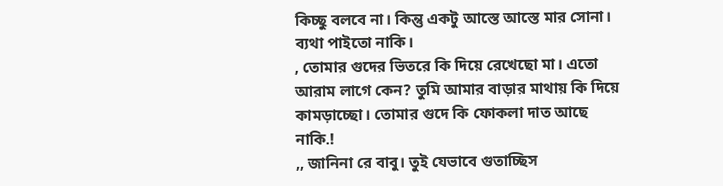কিচ্ছু বলবে না। কিন্তু একটু আস্তে আস্তে মার সোনা। ব্যথা পাইতো নাকি।
, তোমার গুদের ভিতরে কি দিয়ে রেখেছো মা। এতো আরাম লাগে কেন? তুমি আমার বাড়ার মাথায় কি দিয়ে কামড়াচ্ছো। তোমার গুদে কি ফোকলা দাত আছে নাকি.!
,, জানিনা রে বাবু। তুই যেভাবে গুতাচ্ছিস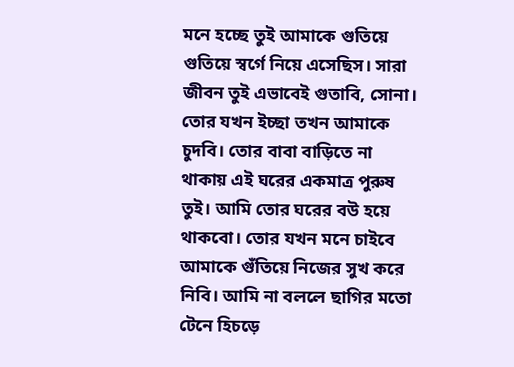মনে হচ্ছে তুই আমাকে গুতিয়ে গুতিয়ে স্বর্গে নিয়ে এসেছিস। সারা জীবন তুই এভাবেই গুতাবি, সোনা। তোর যখন ইচ্ছা তখন আমাকে চুদবি। তোর বাবা বাড়িতে না থাকায় এই ঘরের একমাত্র পুরুষ তুই। আমি তোর ঘরের বউ হয়ে থাকবো। তোর যখন মনে চাইবে আমাকে গুঁতিয়ে নিজের সুখ করে নিবি। আমি না বললে ছাগির মতো টেনে হিচড়ে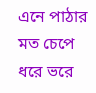এনে পাঠার মত চেপে ধরে ভরে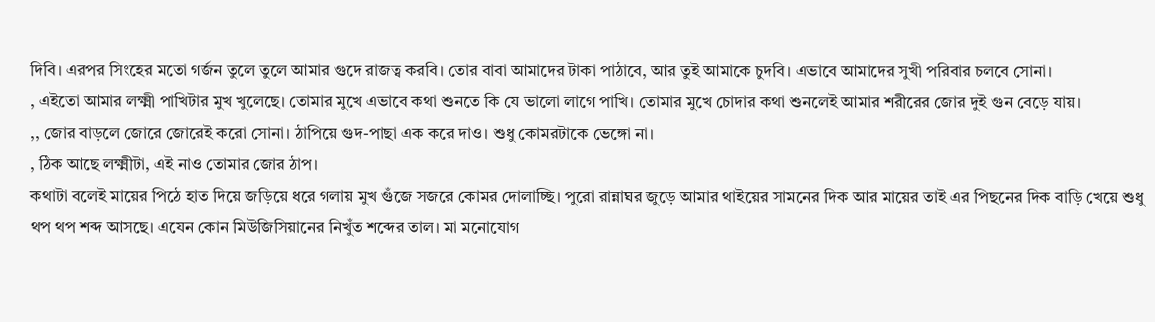দিবি। এরপর সিংহের মতো গর্জন তুলে তুলে আমার গুদে রাজত্ব করবি। তোর বাবা আমাদের টাকা পাঠাবে, আর তুই আমাকে চুদবি। এভাবে আমাদের সুখী পরিবার চলবে সোনা।
, এইতো আমার লক্ষ্মী পাখিটার মুখ খুলেছে। তোমার মুখে এভাবে কথা শুনতে কি যে ভালো লাগে পাখি। তোমার মুখে চোদার কথা শুনলেই আমার শরীরের জোর দুই গুন বেড়ে যায়।
,, জোর বাড়লে জোরে জোরেই করো সোনা। ঠাপিয়ে গুদ-পাছা এক করে দাও। শুধু কোমরটাকে ভেঙ্গো না।
, ঠিক আছে লক্ষ্মীটা, এই নাও তোমার জোর ঠাপ।
কথাটা বলেই মায়ের পিঠে হাত দিয়ে জড়িয়ে ধরে গলায় মুখ গুঁজে সজরে কোমর দোলাচ্ছি। পুরো রান্নাঘর জুড়ে আমার থাইয়ের সামনের দিক আর মায়ের তাই এর পিছনের দিক বাড়ি খেয়ে শুধু থপ থপ শব্দ আসছে। এযেন কোন মিউজিসিয়ানের নিখুঁত শব্দের তাল। মা মনোযোগ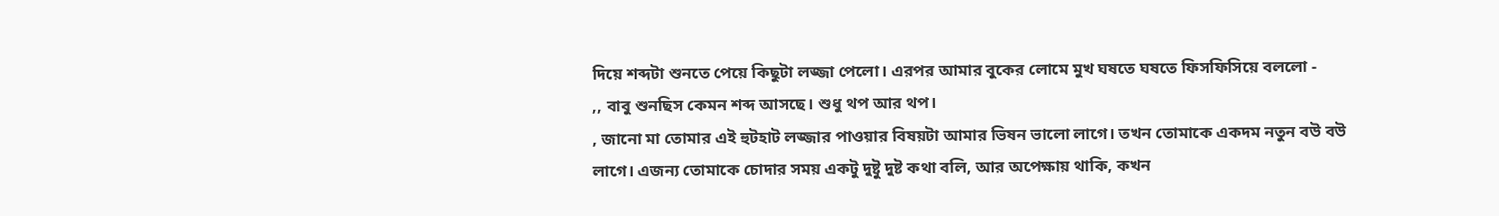দিয়ে শব্দটা শুনতে পেয়ে কিছুটা লজ্জা পেলো। এরপর আমার বুকের লোমে মুখ ঘষতে ঘষতে ফিসফিসিয়ে বললো -
,, বাবু শুনছিস কেমন শব্দ আসছে। শুধু থপ আর থপ।
, জানো মা তোমার এই হুটহাট লজ্জার পাওয়ার বিষয়টা আমার ভিষন ভালো লাগে। তখন তোমাকে একদম নতুন বউ বউ লাগে। এজন্য তোমাকে চোদার সময় একটু দুষ্টু দুষ্ট কথা বলি, আর অপেক্ষায় থাকি, কখন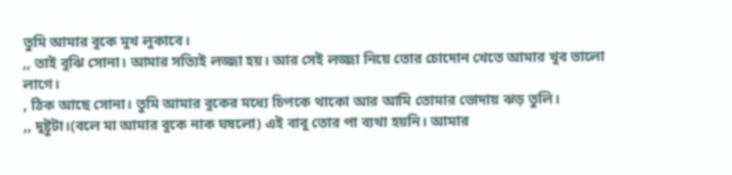তুমি আমার বুকে মুখ লুকাবে।
,, তাই বুঝি সোনা। আমার সত্যিই লজ্জা হয়। আর সেই লজ্জা নিয়ে তোর চোদোন খেতে আমার খুব ভালো লাগে।
, ঠিক আছে সোনা। তুমি আমার বুকের মধ্যে চিপকে থাকো আর আমি তোমার ভোদায় ঝড় তুলি।
,, দুষ্টুটা।(বলে মা আমার বুকে নাক ঘষলো) এই বাবু তোর পা ব্যথা হয়নি। আমার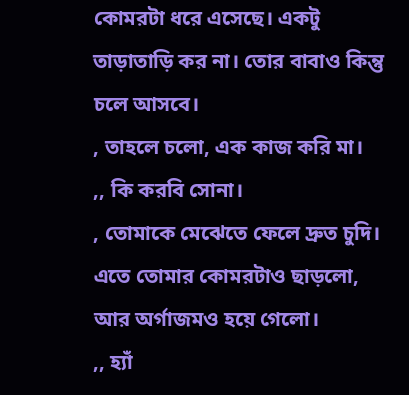কোমরটা ধরে এসেছে। একটু তাড়াতাড়ি কর না। তোর বাবাও কিন্তু চলে আসবে।
, তাহলে চলো, এক কাজ করি মা।
,, কি করবি সোনা।
, তোমাকে মেঝেতে ফেলে দ্রুত চুদি। এতে তোমার কোমরটাও ছাড়লো, আর অর্গাজমও হয়ে গেলো।
,, হ্যাঁ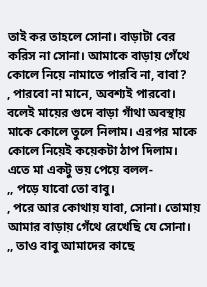তাই কর তাহলে সোনা। বাড়াটা বের করিস না সোনা। আমাকে বাড়ায় গেঁথে কোলে নিয়ে নামাতে পারবি না, বাবা?
, পারবো না মানে, অবশ্যই পারবো।
বলেই মায়ের গুদে বাড়া গাঁথা অবস্থায় মাকে কোলে তুলে নিলাম। এরপর মাকে কোলে নিয়েই কয়েকটা ঠাপ দিলাম। এতে মা একটু ভয় পেয়ে বলল-
,, পড়ে যাবো তো বাবু।
, পরে আর কোথায় যাবা, সোনা। তোমায় আমার বাড়ায় গেঁথে রেখেছি যে সোনা।
,, তাও বাবু আমাদের কাছে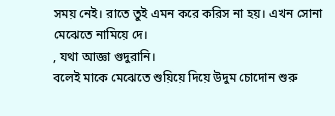সময় নেই। রাতে তুই এমন করে করিস না হয়। এখন সোনা মেঝেতে নামিয়ে দে।
, যথা আজ্ঞা গুদুরানি।
বলেই মাকে মেঝেতে শুয়িয়ে দিয়ে উদুম চোদোন শুরু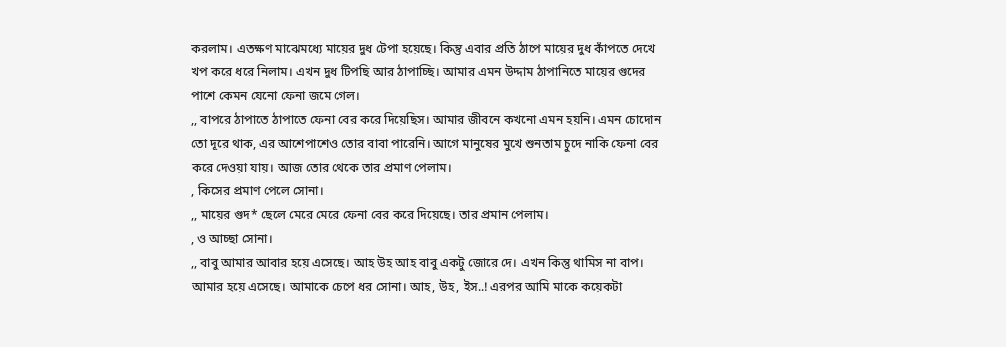করলাম। এতক্ষণ মাঝেমধ্যে মায়ের দুধ টেপা হয়েছে। কিন্তু এবার প্রতি ঠাপে মায়ের দুধ কাঁপতে দেখে খপ করে ধরে নিলাম। এখন দুধ টিপছি আর ঠাপাচ্ছি। আমার এমন উদ্দাম ঠাপানিতে মায়ের গুদের পাশে কেমন যেনো ফেনা জমে গেল।
,, বাপরে ঠাপাতে ঠাপাতে ফেনা বের করে দিয়েছিস। আমার জীবনে কখনো এমন হয়নি। এমন চোদোন তো দূরে থাক, এর আশেপাশেও তোর বাবা পারেনি। আগে মানুষের মুখে শুনতাম চুদে নাকি ফেনা বের করে দেওয়া যায়। আজ তোর থেকে তার প্রমাণ পেলাম।
, কিসের প্রমাণ পেলে সোনা।
,, মায়ের গুদ* ছেলে মেরে মেরে ফেনা বের করে দিয়েছে। তার প্রমান পেলাম।
, ও আচ্ছা সোনা।
,, বাবু আমার আবার হয়ে এসেছে। আহ উহ আহ বাবু একটু জোরে দে। এখন কিন্তু থামিস না বাপ। আমার হয়ে এসেছে। আমাকে চেপে ধর সোনা। আহ, উহ, ইস..! এরপর আমি মাকে কয়েকটা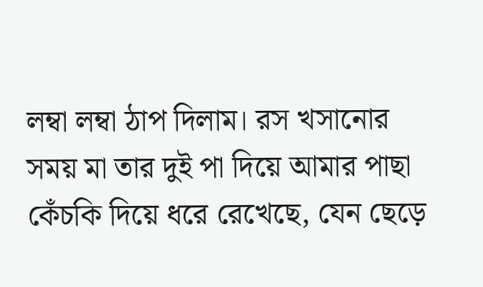লম্বা লম্বা ঠাপ দিলাম। রস খসানোর সময় মা তার দুই পা দিয়ে আমার পাছা কেঁচকি দিয়ে ধরে রেখেছে, যেন ছেড়ে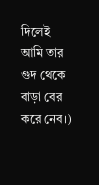দিলেই আমি তার গুদ থেকে বাড়া বের করে নেব।)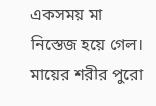একসময় মা নিস্তেজ হয়ে গেল। মায়ের শরীর পুরো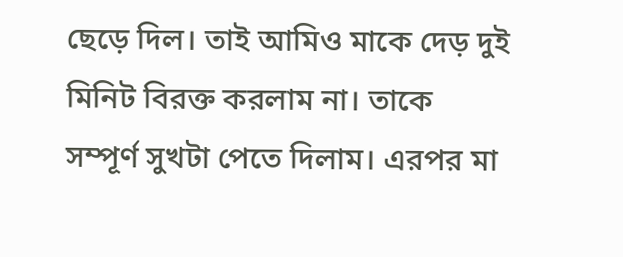ছেড়ে দিল। তাই আমিও মাকে দেড় দুই মিনিট বিরক্ত করলাম না। তাকে সম্পূর্ণ সুখটা পেতে দিলাম। এরপর মা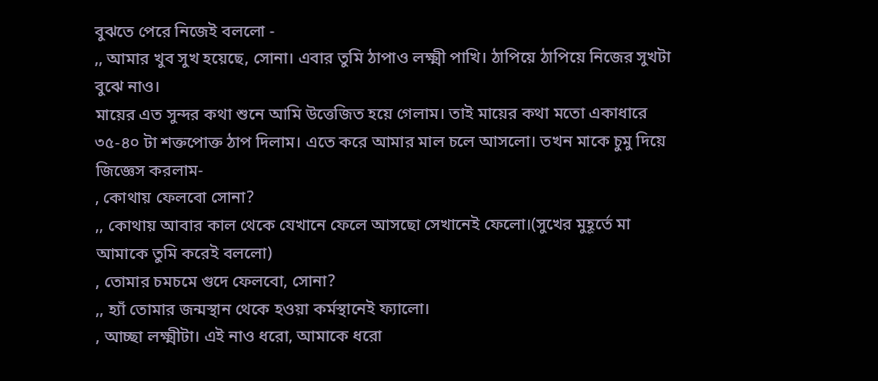বুঝতে পেরে নিজেই বললো -
,, আমার খুব সুখ হয়েছে, সোনা। এবার তুমি ঠাপাও লক্ষ্মী পাখি। ঠাপিয়ে ঠাপিয়ে নিজের সুখটা বুঝে নাও।
মায়ের এত সুন্দর কথা শুনে আমি উত্তেজিত হয়ে গেলাম। তাই মায়ের কথা মতো একাধারে ৩৫-৪০ টা শক্তপোক্ত ঠাপ দিলাম। এতে করে আমার মাল চলে আসলো। তখন মাকে চুমু দিয়ে জিজ্ঞেস করলাম-
, কোথায় ফেলবো সোনা?
,, কোথায় আবার কাল থেকে যেখানে ফেলে আসছো সেখানেই ফেলো।(সুখের মুহূর্তে মা আমাকে তুমি করেই বললো)
, তোমার চমচমে গুদে ফেলবো, সোনা?
,, হ্যাঁ তোমার জন্মস্থান থেকে হওয়া কর্মস্থানেই ফ্যালো।
, আচ্ছা লক্ষ্মীটা। এই নাও ধরো, আমাকে ধরো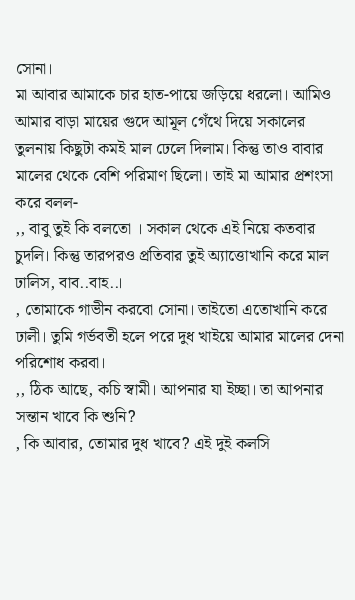সোনা।
মা আবার আমাকে চার হাত-পায়ে জড়িয়ে ধরলো। আমিও আমার বাড়া মায়ের গুদে আমূল গেঁথে দিয়ে সকালের তুলনায় কিছুটা কমই মাল ঢেলে দিলাম। কিন্তু তাও বাবার মালের থেকে বেশি পরিমাণ ছিলো। তাই মা আমার প্রশংসা করে বলল-
,, বাবু তুই কি বলতো । সকাল থেকে এই নিয়ে কতবার চুদলি। কিন্তু তারপরও প্রতিবার তুই অ্যাত্তোখানি করে মাল ঢালিস, বাব..বাহ..।
, তোমাকে গাভীন করবো সোনা। তাইতো এতোখানি করে ঢালী। তুমি গর্ভবতী হলে পরে দুধ খাইয়ে আমার মালের দেনা পরিশোধ করবা।
,, ঠিক আছে, কচি স্বামী। আপনার যা ইচ্ছা। তা আপনার সন্তান খাবে কি শুনি?
, কি আবার, তোমার দুধ খাবে? এই দুই কলসি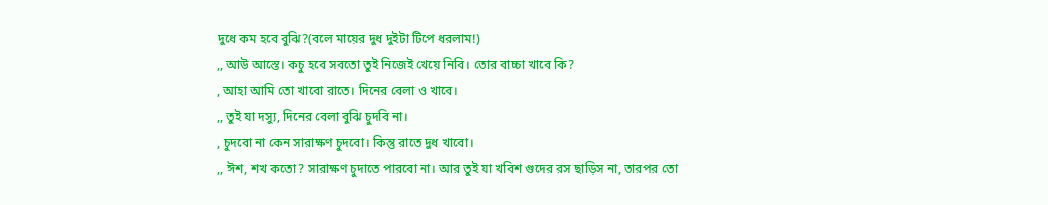দুধে কম হবে বুঝি?(বলে মায়ের দুধ দুইটা টিপে ধরলাম!)
,, আউ আস্তে। কচু হবে সবতো তুই নিজেই খেয়ে নিবি। তোর বাচ্চা খাবে কি?
, আহা আমি তো খাবো রাতে। দিনের বেলা ও খাবে।
,, তুই যা দস্যু, দিনের বেলা বুঝি চুদবি না।
, চুদবো না কেন সারাক্ষণ চুদবো। কিন্তু রাতে দুধ খাবো।
,, ঈশ, শখ কতো? সারাক্ষণ চুদাতে পারবো না। আর তুই যা খবিশ গুদের রস ছাড়িস না, তারপর তো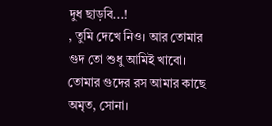দুধ ছাড়বি...!
, তুমি দেখে নিও। আর তোমার গুদ তো শুধু আমিই খাবো। তোমার গুদের রস আমার কাছে অমৃত, সোনা।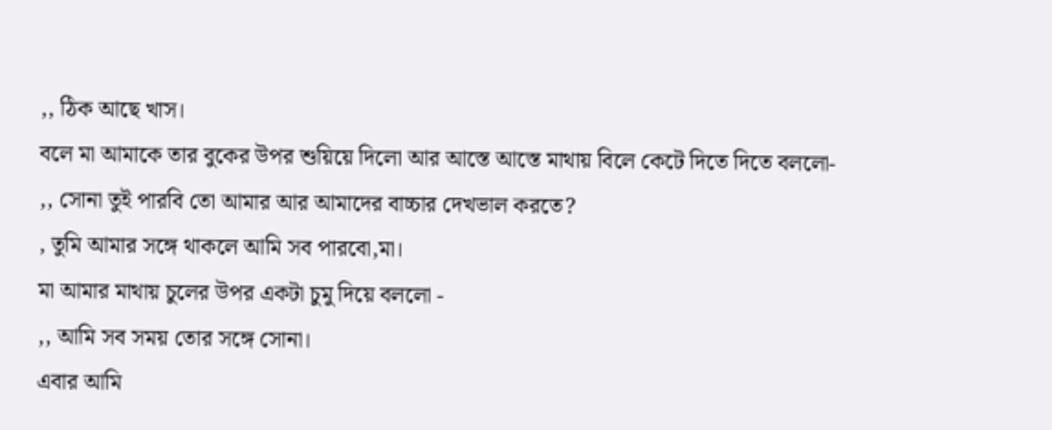,, ঠিক আছে খাস।
বলে মা আমাকে তার বুকের উপর শুয়িয়ে দিলো আর আস্তে আস্তে মাথায় বিলে কেটে দিতে দিতে বললো-
,, সোনা তুই পারবি তো আমার আর আমাদের বাচ্চার দেখভাল করতে?
, তুমি আমার সঙ্গে থাকলে আমি সব পারবো,মা।
মা আমার মাথায় চুলের উপর একটা চুমু দিয়ে বললো -
,, আমি সব সময় তোর সঙ্গে সোনা।
এবার আমি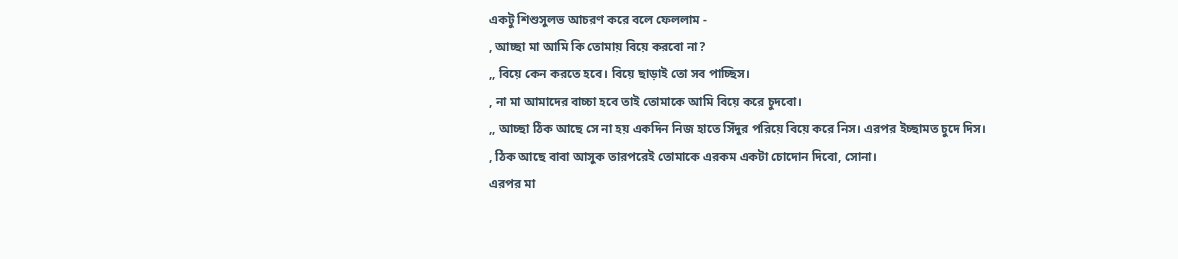একটু শিশুসুলভ আচরণ করে বলে ফেললাম -
, আচ্ছা মা আমি কি তোমায় বিয়ে করবো না?
,, বিয়ে কেন করতে হবে। বিয়ে ছাড়াই তো সব পাচ্ছিস।
, না মা আমাদের বাচ্চা হবে তাই তোমাকে আমি বিয়ে করে চুদবো।
,, আচ্ছা ঠিক আছে সে না হয় একদিন নিজ হাতে সিঁদুর পরিয়ে বিয়ে করে নিস। এরপর ইচ্ছামত চুদে দিস।
, ঠিক আছে বাবা আসুক তারপরেই তোমাকে এরকম একটা চোদোন দিবো, সোনা।
এরপর মা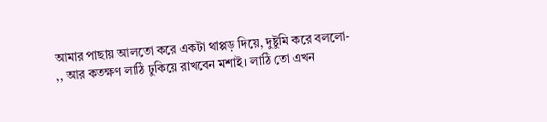আমার পাছায় আলতো করে একটা থাপ্পড় দিয়ে, দুষ্টুমি করে বললো-
,, আর কতক্ষণ লাঠি ঢুকিয়ে রাখবেন মশাই। লাঠি তো এখন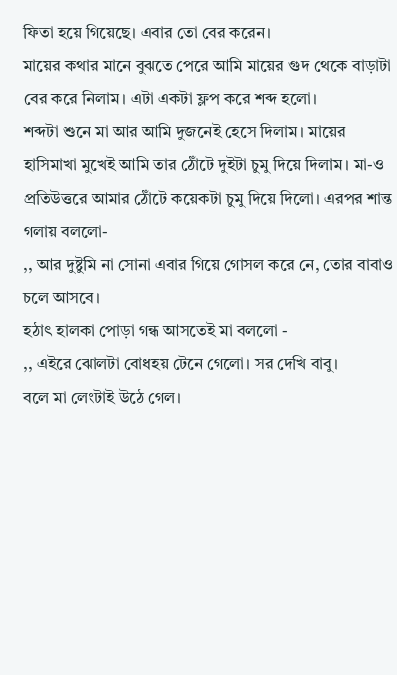ফিতা হয়ে গিয়েছে। এবার তো বের করেন।
মায়ের কথার মানে বুঝতে পেরে আমি মায়ের গুদ থেকে বাড়াটা বের করে নিলাম। এটা একটা ফ্লপ করে শব্দ হলো।
শব্দটা শুনে মা আর আমি দুজনেই হেসে দিলাম। মায়ের হাসিমাখা মুখেই আমি তার ঠোঁটে দুইটা চুমু দিয়ে দিলাম। মা-ও প্রতিউত্তরে আমার ঠোঁটে কয়েকটা চুমু দিয়ে দিলো। এরপর শান্ত গলায় বললো-
,, আর দুষ্টুমি না সোনা এবার গিয়ে গোসল করে নে, তোর বাবাও চলে আসবে।
হঠাৎ হালকা পোড়া গন্ধ আসতেই মা বললো -
,, এইরে ঝোলটা বোধহয় টেনে গেলো। সর দেখি বাবু।
বলে মা লেংটাই উঠে গেল।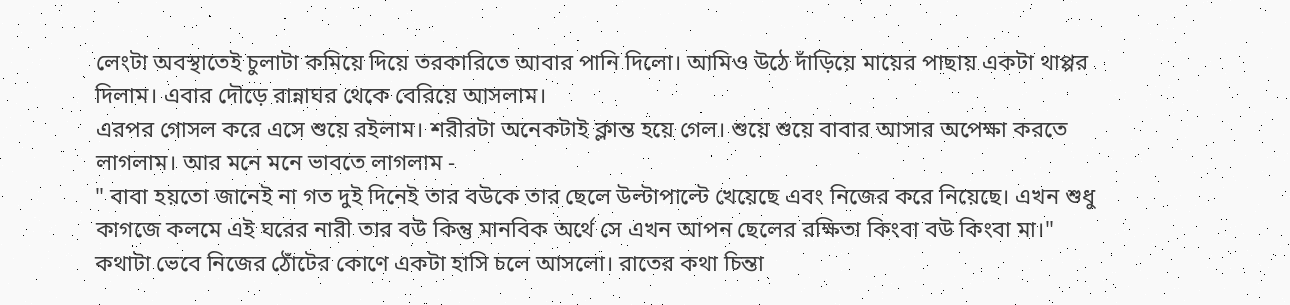লেংটা অবস্থাতেই চুলাটা কমিয়ে দিয়ে তরকারিতে আবার পানি দিলো। আমিও উঠে দাঁড়িয়ে মায়ের পাছায় একটা থাপ্পর দিলাম। এবার দৌড়ে রান্নাঘর থেকে বেরিয়ে আসলাম।
এরপর গোসল করে এসে শুয়ে রইলাম। শরীরটা অনেকটাই ক্লান্ত হয়ে গেল। শুয়ে শুয়ে বাবার আসার অপেক্ষা করতে লাগলাম। আর মনে মনে ভাবতে লাগলাম -
" বাবা হয়তো জানেই না গত দুই দিনেই তার বউকে তার ছেলে উল্টাপাল্টে খেয়েছে এবং নিজের করে নিয়েছে। এখন শুধু কাগজে কলমে এই ঘরের নারী তার বউ কিন্তু মানবিক অর্থে সে এখন আপন ছেলের রক্ষিতা কিংবা বউ কিংবা মা।"
কথাটা ভেবে নিজের ঠোঁটের কোণে একটা হাসি চলে আসলো। রাতের কথা চিন্তা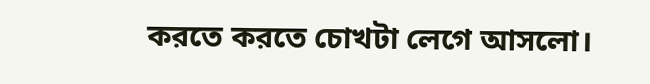করতে করতে চোখটা লেগে আসলো।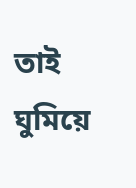তাই ঘুমিয়ে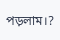পড়লাম।?